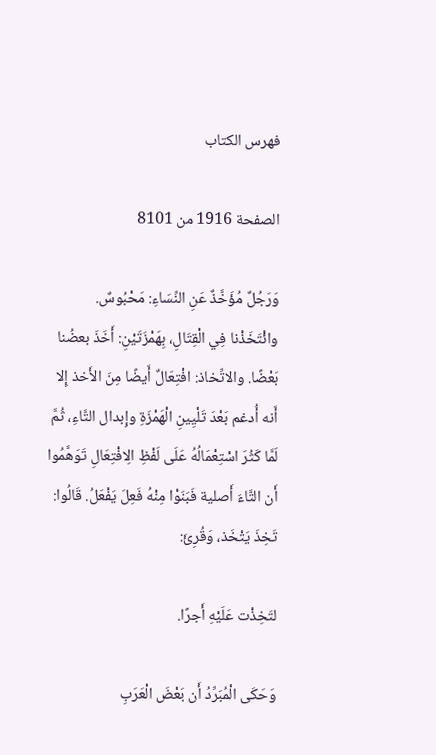فهرس الكتاب

الصفحة 1916 من 8101

وَرَجُلٌ مُؤَخَّذٌ عَنِ النِّسَاءِ: مَحْبُوسٌ. وائْتَخَذْنا فِي الْقِتَالِ، بِهَمْزَتَيْنِ: أَخَذَ بعضُنا بَعْضًا. والاتِّخاذ: افْتِعَالٌ أَيضًا مِنَ الأَخذ إِلا أَنه أُدغم بَعْدَ تَلْيِينِ الْهَمْزَةِ وإِبدال التَّاءِ، ثُمَّ لَمَّا كَثُرَ اسْتِعْمَالُهُ عَلَى لَفْظِ الِافْتِعَالِ تَوَهَّمُوا أَن التَّاءَ أَصلية فَبَنَوْا مِنْهُ فَعِلَ يَفْعَلُ. قَالُوا: تَخِذَ يَتْخَذ، وَقُرِئَ:

لتَخِذْت عَلَيْهِ أَجرًا.

وَحَكَى الْمُبَرِّدُ أَن بَعْضَ الْعَرَبِ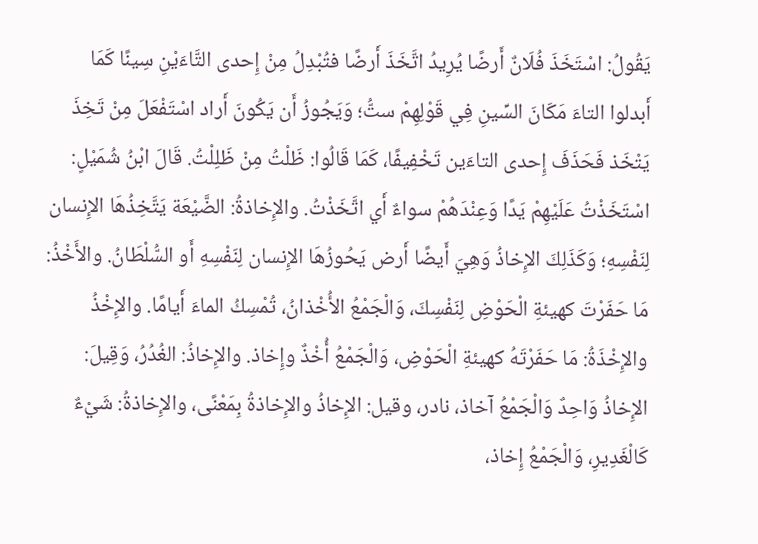يَقُولُ: اسْتَخَذَ فُلَانٌ أَرضًا يُرِيدُ اتَّخَذَ أَرضًا فتُبْدِلُ مِنْ إِحدى التَّاءَيْنِ سِينًا كَمَا أَبدلوا التاءَ مَكَانَ السِّينِ فِي قَوْلِهِمْ ستُّ؛ وَيَجُوزُ أَن يَكُونَ أَراد اسْتَفْعَلَ مِنْ تَخِذَ يَتْخَذ فَحَذَفَ إِحدى التاءَين تَخْفِيفًا، كَمَا قَالُوا: ظَلْتُ مِنْ ظَلِلْتُ. قَالَ ابْنُ شُمَيْلٍ: اسْتَخَذْتُ عَلَيْهِمْ يَدًا وَعِنْدَهُمْ سواءٌ أَي اتَّخَذْتُ. والإِخاذةُ: الضَّيْعَة يَتَّخِذُهَا الإِنسان لِنَفْسِهِ؛ وَكَذَلِكَ الإِخاذُ وَهِيَ أَيضًا أَرض يَحُوزُهَا الإِنسان لِنَفْسِهِ أَو السُّلْطَانُ. والأَخْذُ: مَا حَفَرْتَ كهيئةِ الْحَوْضِ لِنَفْسِكَ، وَالْجَمْعُ الأُخْذانُ، تُمْسِكُ الماءَ أَيامًا. والإِخْذُ والإِخْذَةُ: مَا حَفَرْتَهُ كهيئةِ الْحَوْضِ، وَالْجَمْعُ أُخْذٌ وإِخاذ. والإِخاذُ: الغُدُرُ، وَقِيلَ: الإِخاذُ وَاحِدٌ وَالْجَمْعُ آخاذ، نادر، وقيل: الإِخاذُ والإِخاذةُ بِمَعْنًى، والإِخاذةُ: شَيْءٌ كَالْغَدِيرِ، وَالْجَمْعُ إِخاذ،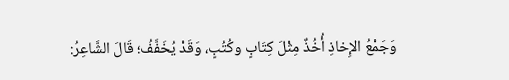وَجَمْعُ الإِخاذِ أُخُذٌ مِثْلَ كِتَابٍ وكُتُبٍ، وَقَدْ يُخَفَّفُ؛ قَالَ الشَّاعِرُ: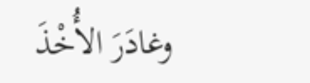وغادَرَ الأُخْذَ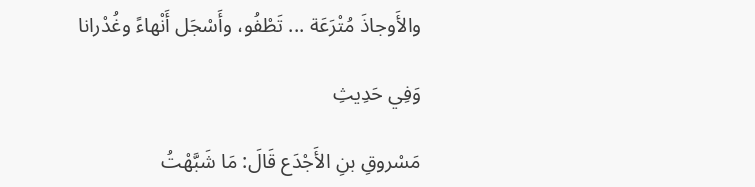والأَوجاذَ مُتْرَعَة ... تَطْفُو، وأَسْجَل أَنْهاءً وغُدْرانا

وَفِي حَدِيثِ

مَسْروقِ بنِ الأَجْدَع قَالَ: مَا شَبَّهْتُ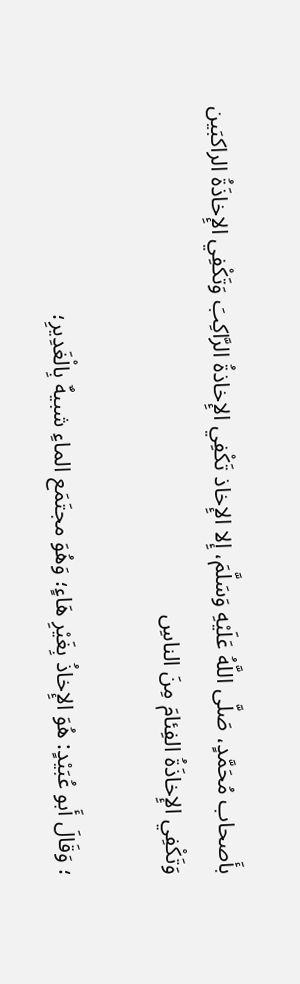بأَصحاب مُحَمَّدٍ، صَلَّى اللَّهُ عَلَيْهِ وَسَلَّمَ، إِلا الإِخاذ تَكْفِي الإِخاذةُ الرَّاكِبَ وَتَكْفِي الإِخاذَةُ الراكبَين وَتَكْفِي الإِخاذَةُ الفِئامَ مِنَ الناسِ

؛ وَقَالَ أَبو عُبَيْدٍ: هُوَ الإِخاذُ بِغَيْرِ هَاءٍ؛ وَهُوَ مجتَمَع الماءِ شبيهٌ بِالْغَدِيرِ؛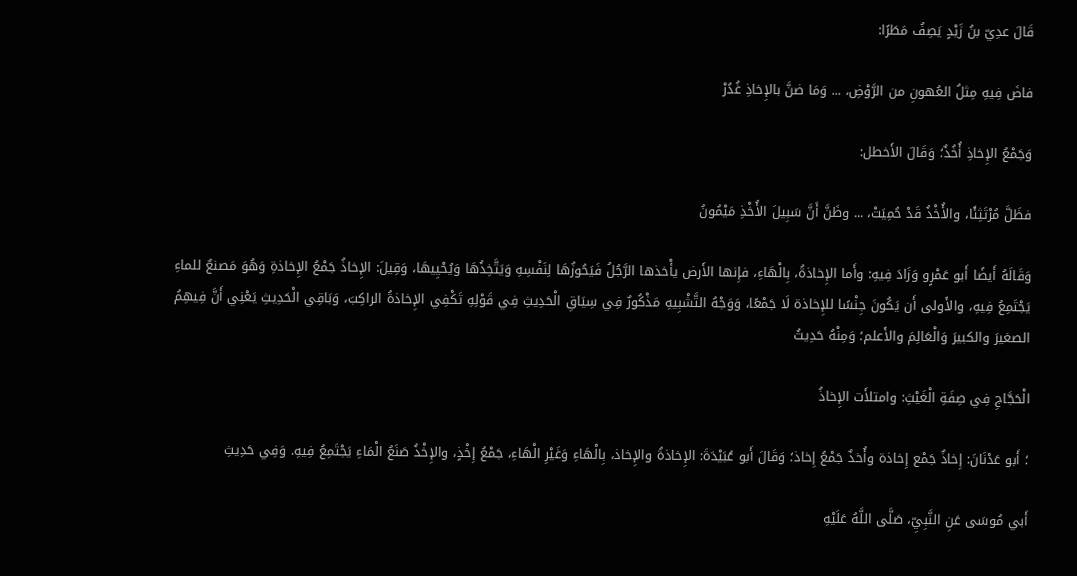قَالَ عدِيّ بنُ زَيْدٍ يَصِفُ مَطَرًا:

فاضَ فِيهِ مِثلُ العُهونِ من الرَّوْضِ، ... وَمَا ضنَّ بالإِخاذِ غُدُرْ

وَجَمْعُ الإِخاذِ أُخُذٌ؛ وَقَالَ الأَخطل:

فظَلَّ مُرْتَثِئًا، والأُخْذُ قَدْ حُمِيَتْ، ... وظَنَّ أَنَّ سَبِيلَ الأُخْذِ مَيْمُونُ

وَقَالَهُ أَيضًا أَبو عَمْرٍو وَزَادَ فِيهِ: وأَما الإِخاذةُ، بِالْهَاءِ، فإِنها الأَرض يأْخذها الرَّجُلُ فَيَحُوزُهَا لِنَفْسِهِ وَيَتَّخِذُهَا وَيُحْيِيهَا، وَقِيلَ: الإِخاذُ جَمْعُ الإِخاذةِ وَهُوَ مَصنعٌ للماءِ يَجْتَمِعُ فِيهِ، والأَولى أَن يَكُونَ جِنْسًا للإِخاذة لَا جَمْعًا، وَوَجْهُ التَّشْبِيهِ مَذْكُورٌ فِي سِيَاقِ الْحَدِيثِ فِي قَوْلِهِ تَكْفِي الإِخاذةُ الراكِبَ، وَبَاقِي الْحَدِيثِ يَعْنِي أَنَّ فِيهِمُ الصغيرَ والكبيرَ وَالْعَالِمَ والأَعلم؛ وَمِنْهُ حَدِيثُ

الْحَجَّاجِ فِي صِفَةِ الْغَيْثِ: وامتلأَت الإِخاذُ

؛ أَبو عَدْنَانَ: إِخاذٌ جَمْع إِخاذة وأُخذٌ جَمْعُ إِخاذ؛ وَقَالَ أَبو عُبَيْدَةَ: الإِخاذةُ والإِخاذ، بِالْهَاءِ وَغَيْرِ الْهَاءِ، جَمْعُ إِخْذٍ، والإِخْذُ صَنَعُ الْمَاءِ يَجْتَمِعُ فِيهِ. وَفِي حَدِيثِ

أَبي مُوسَى عَنِ النَّبِيِّ، صَلَّى اللَّهُ عَلَيْهِ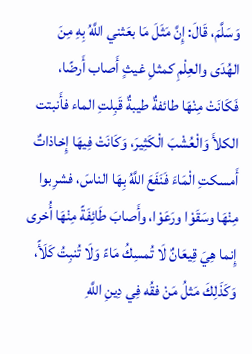وَسَلَّمَ، قَالَ: إِنَّ مَثَلَ مَا بعَثني اللَّهُ بِهِ مِنَ الهُدَى والعِلْمِ كمثلِ غيثٍ أَصاب أَرضًا، فَكَانَتْ مِنْهَا طائفةٌ طيبةٌ قَبِلتِ الماء فأَنبتت الكلأَ وَالْعُشْبَ الْكَثِيرَ، وَكَانَتْ فِيهَا إِخاذاتٌ أَمسكتِ الْمَاءَ فَنَفَعَ اللَّهُ بِهَا الناسَ، فشرِبوا مِنْهَا وسَقَوْا ورَعَوْا، وأَصابَ طَائِفَةً مِنْهَا أُخرى إِنما هِيَ قِيعَانٌ لَا تُمسِكُ مَاءً وَلَا تُنبِتُ كَلَأً، وَكَذَلِكَ مَثلُ مَنْ فقُه فِي دِينِ اللَّهِ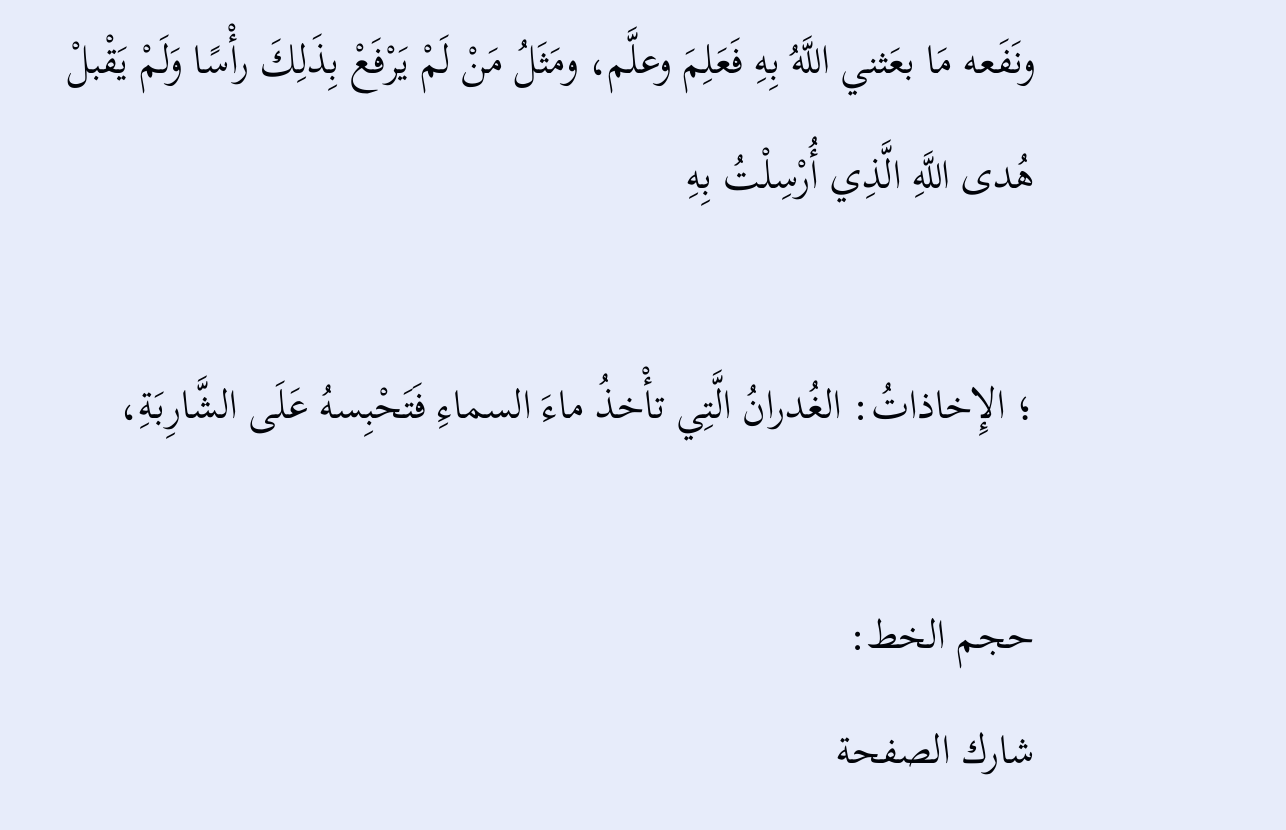ونَفَعه مَا بعَثني اللَّهُ بِهِ فَعَلِمَ وعلَّم، ومَثَلُ مَنْ لَمْ يَرْفَعْ بِذَلِكَ رأْسًا وَلَمْ يَقْبلْ هُدى اللَّهِ الَّذِي أُرْسِلْتُ بِهِ

؛ الإِخاذاتُ: الغُدرانُ الَّتِي تأْخذُ ماءَ السماءِ فَتَحْبِسهُ عَلَى الشَّارِبَةِ،

حجم الخط:
شارك الصفحة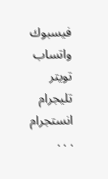فيسبوك واتساب تويتر تليجرام انستجرام
. . .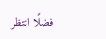فضلًا انتظر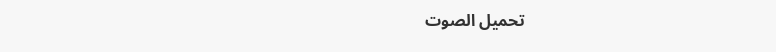تحميل الصوت